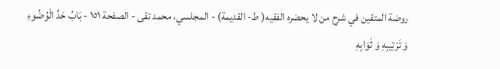روضة المتقين في شرح من لا يحضره الفقيه( ط- القديمة) - المجلسي، محمد تقى - الصفحة ١٥١ - بَابُ حَدِّ الْوُضُوءِ وَ تَرْتِيبِهِ وَ ثَوَابِهِ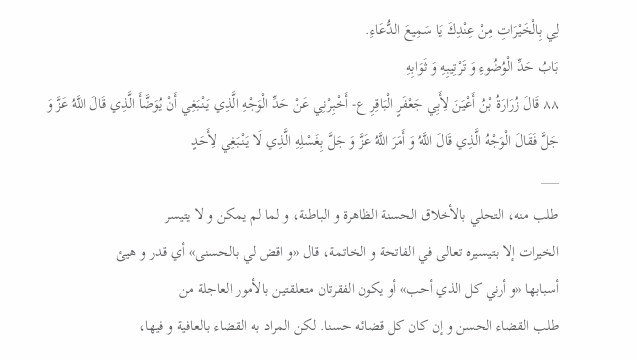لِي بِالْخَيْرَاتِ مِنْ عِنْدِكَ يَا سَمِيعَ الدُّعَاءِ.
بَابُ حَدِّ الْوُضُوءِ وَ تَرْتِيبِهِ وَ ثَوَابِهِ
٨٨ قَالَ زُرَارَةُ بْنُ أَعْيَنَ لِأَبِي جَعْفَرٍ الْبَاقِرِ ع- أَخْبِرْنِي عَنْ حَدِّ الْوَجْهِ الَّذِي يَنْبَغِي أَنْ يُوَضَّأَ الَّذِي قَالَ اللَّهُ عَزَّ وَ جَلَّ فَقَالَ الْوَجْهُ الَّذِي قَالَ اللَّهُ وَ أَمَرَ اللَّهُ عَزَّ وَ جَلَّ بِغَسْلِهِ الَّذِي لَا يَنْبَغِي لِأَحَدٍ
___
طلب منه، التحلي بالأخلاق الحسنة الظاهرة و الباطنة، و لما لم يمكن و لا يتيسر
الخيرات إلا بتيسيره تعالى في الفاتحة و الخاتمة، قال «و اقض لي بالحسنى» أي قدر و هيئ
أسبابها «و أرني كل الذي أحب» أو يكون الفقرتان متعلقتين بالأمور العاجلة من
طلب القضاء الحسن و إن كان كل قضائه حسنا. لكن المراد به القضاء بالعافية و فيها،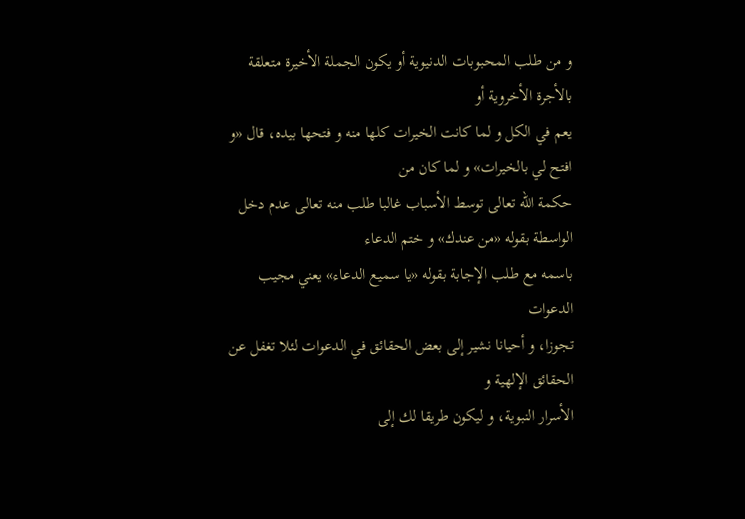و من طلب المحبوبات الدنيوية أو يكون الجملة الأخيرة متعلقة بالأجرة الأخروية أو
يعم في الكل و لما كانت الخيرات كلها منه و فتحها بيده، قال «و افتح لي بالخيرات» و لما كان من
حكمة الله تعالى توسط الأسباب غالبا طلب منه تعالى عدم دخل الواسطة بقوله «من عندك» و ختم الدعاء
باسمه مع طلب الإجابة بقوله «يا سميع الدعاء» يعني مجيب الدعوات
تجوزا، و أحيانا نشير إلى بعض الحقائق في الدعوات لئلا تغفل عن الحقائق الإلهية و
الأسرار النبوية، و ليكون طريقا لك إلى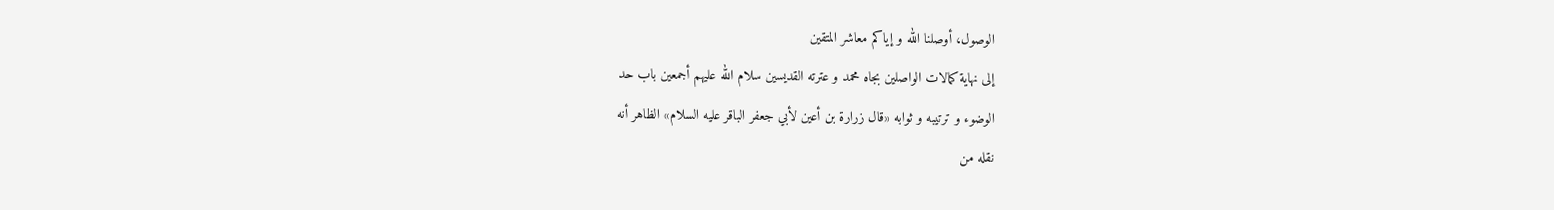الوصول، أوصلنا الله و إياكم معاشر المتقين
إلى نهاية كمالات الواصلين بجاه محمد و عترته القديسين سلام الله عليهم أجمعين باب حد
الوضوء و ترتيبه و ثوابه «قال زرارة بن أعين لأبي جعفر الباقر عليه السلام» الظاهر أنه
نقله من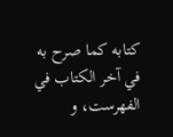كتابه كما صرح به في آخر الكتاب في الفهرست، و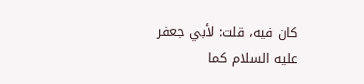كان فيه، قلت: لأبي جعفر
عليه السلام كما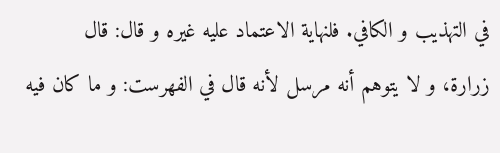في التهذيب و الكافي. فلنهاية الاعتماد عليه غيره و قال: قال
زرارة، و لا يتوهم أنه مرسل لأنه قال في الفهرست: و ما كان فيه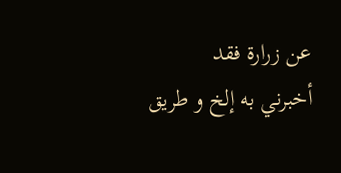عن زرارة فقد
أخبرني به إلخ و طريق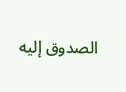الصدوق إليه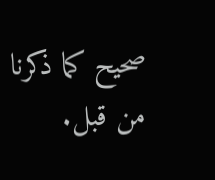صحيح كما ذكرنا من قبل.